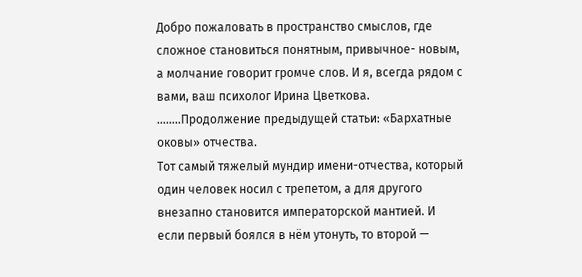Добро пожаловать в пространство смыслов, где сложное становиться понятным, привычное- новым, а молчание говорит громче слов. И я, всегда рядом с вами, ваш психолог Ирина Цветкова.
……..Продолжение предыдущей статьи: «Бархатные оковы» отчества.
Тот самый тяжелый мундир имени-отчества, который один человек носил с трепетом, а для другого внезапно становится императорской мантией. И если первый боялся в нём утонуть, то второй —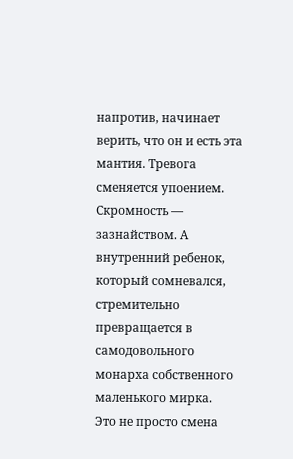напротив, начинает верить, что он и есть эта мантия. Тревога сменяется упоением. Скромность — зазнайством. А внутренний ребенок, который сомневался, стремительно превращается в самодовольного монарха собственного маленького мирка.
Это не просто смена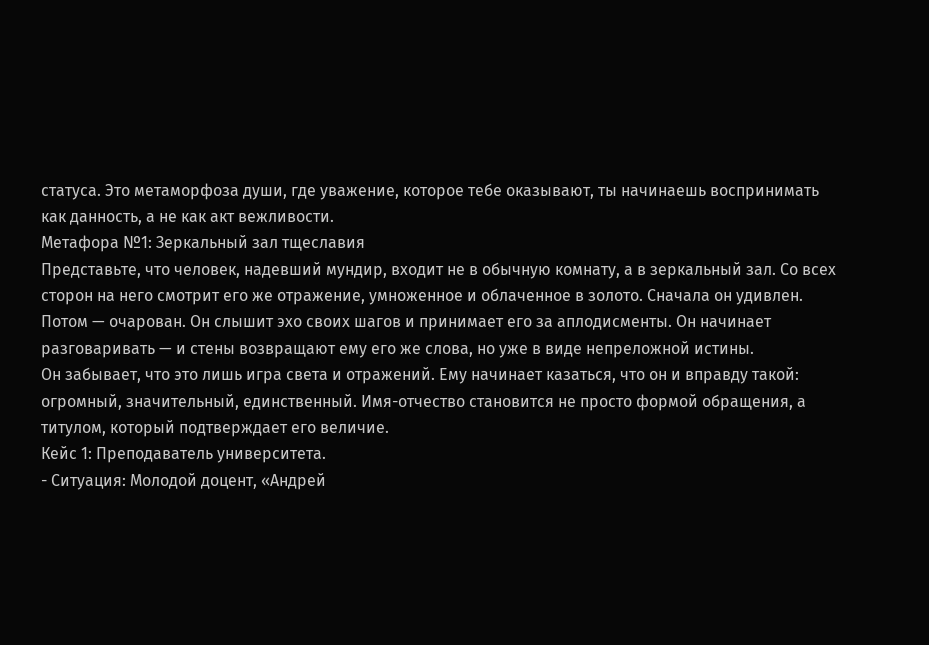статуса. Это метаморфоза души, где уважение, которое тебе оказывают, ты начинаешь воспринимать как данность, а не как акт вежливости.
Метафора №1: Зеркальный зал тщеславия
Представьте, что человек, надевший мундир, входит не в обычную комнату, а в зеркальный зал. Со всех сторон на него смотрит его же отражение, умноженное и облаченное в золото. Сначала он удивлен. Потом — очарован. Он слышит эхо своих шагов и принимает его за аплодисменты. Он начинает разговаривать — и стены возвращают ему его же слова, но уже в виде непреложной истины.
Он забывает, что это лишь игра света и отражений. Ему начинает казаться, что он и вправду такой: огромный, значительный, единственный. Имя-отчество становится не просто формой обращения, а титулом, который подтверждает его величие.
Кейс 1: Преподаватель университета.
- Ситуация: Молодой доцент, «Андрей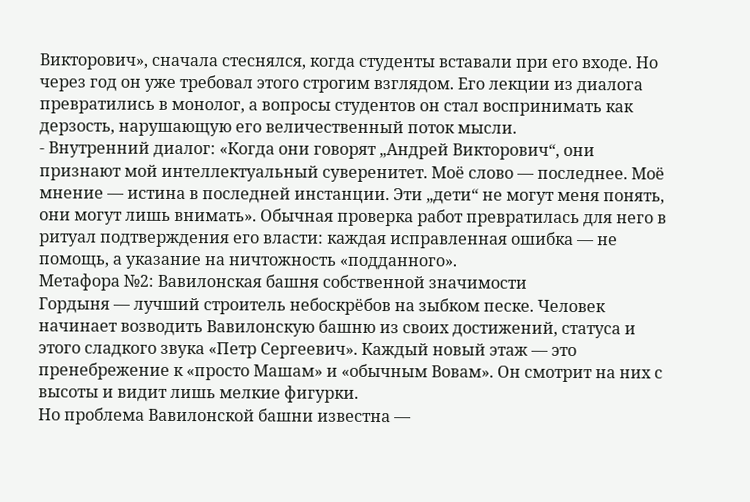Викторович», сначала стеснялся, когда студенты вставали при его входе. Но через год он уже требовал этого строгим взглядом. Его лекции из диалога превратились в монолог, а вопросы студентов он стал воспринимать как дерзость, нарушающую его величественный поток мысли.
- Внутренний диалог: «Когда они говорят „Андрей Викторович“, они признают мой интеллектуальный суверенитет. Моё слово — последнее. Моё мнение — истина в последней инстанции. Эти „дети“ не могут меня понять, они могут лишь внимать». Обычная проверка работ превратилась для него в ритуал подтверждения его власти: каждая исправленная ошибка — не помощь, а указание на ничтожность «подданного».
Метафора №2: Вавилонская башня собственной значимости
Гордыня — лучший строитель небоскрёбов на зыбком песке. Человек начинает возводить Вавилонскую башню из своих достижений, статуса и этого сладкого звука «Петр Сергеевич». Каждый новый этаж — это пренебрежение к «просто Машам» и «обычным Вовам». Он смотрит на них с высоты и видит лишь мелкие фигурки.
Но проблема Вавилонской башни известна —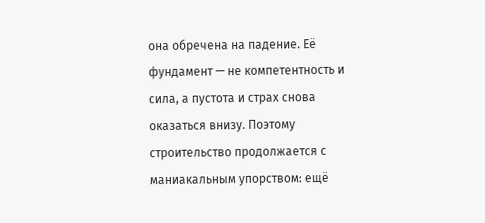она обречена на падение. Её фундамент — не компетентность и сила, а пустота и страх снова оказаться внизу. Поэтому строительство продолжается с маниакальным упорством: ещё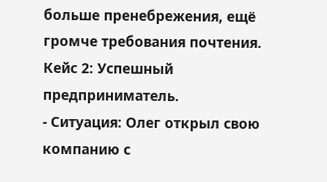больше пренебрежения, ещё громче требования почтения.
Кейс 2: Успешный предприниматель.
- Ситуация: Олег открыл свою компанию с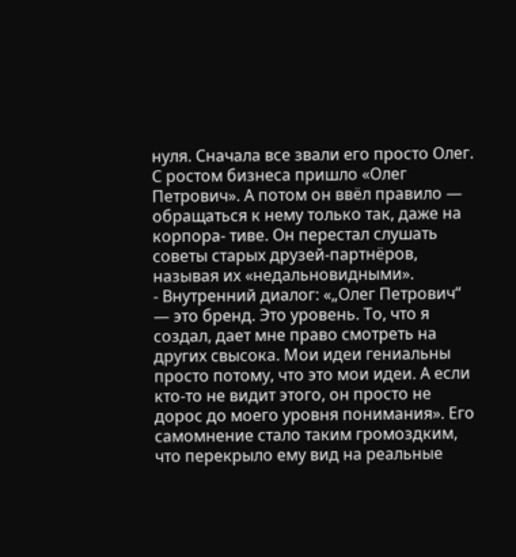нуля. Сначала все звали его просто Олег. С ростом бизнеса пришло «Олег Петрович». А потом он ввёл правило — обращаться к нему только так, даже на корпора- тиве. Он перестал слушать советы старых друзей-партнёров, называя их «недальновидными».
- Внутренний диалог: «„Олег Петрович“ — это бренд. Это уровень. То, что я создал, дает мне право смотреть на других свысока. Мои идеи гениальны просто потому, что это мои идеи. А если кто-то не видит этого, он просто не дорос до моего уровня понимания». Его самомнение стало таким громоздким, что перекрыло ему вид на реальные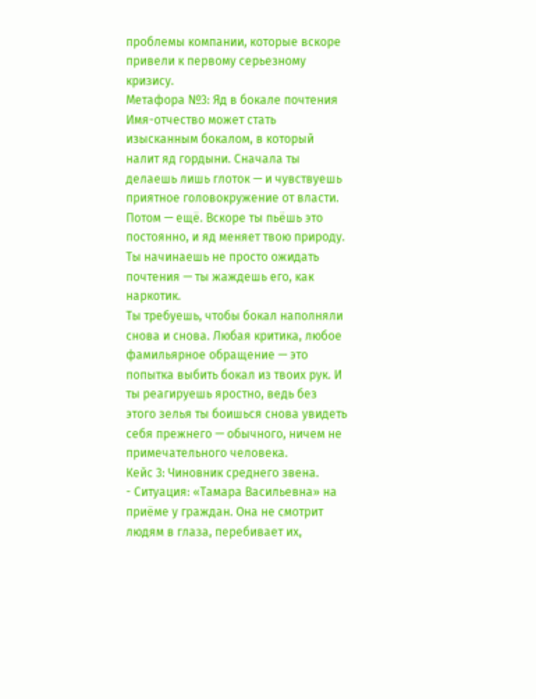проблемы компании, которые вскоре привели к первому серьезному кризису.
Метафора №3: Яд в бокале почтения
Имя-отчество может стать изысканным бокалом, в который налит яд гордыни. Сначала ты делаешь лишь глоток — и чувствуешь приятное головокружение от власти. Потом — ещё. Вскоре ты пьёшь это постоянно, и яд меняет твою природу. Ты начинаешь не просто ожидать почтения — ты жаждешь его, как наркотик.
Ты требуешь, чтобы бокал наполняли снова и снова. Любая критика, любое фамильярное обращение — это попытка выбить бокал из твоих рук. И ты реагируешь яростно, ведь без этого зелья ты боишься снова увидеть себя прежнего — обычного, ничем не примечательного человека.
Кейс 3: Чиновник среднего звена.
- Ситуация: «Тамара Васильевна» на приёме у граждан. Она не смотрит людям в глаза, перебивает их,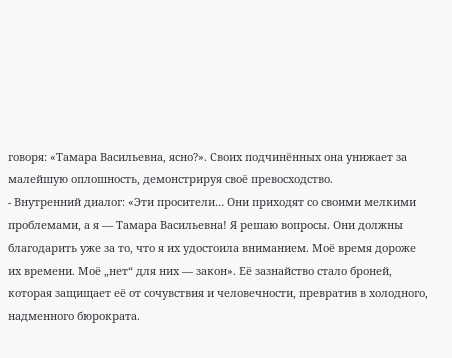говоря: «Тамара Васильевна, ясно?». Своих подчинённых она унижает за малейшую оплошность, демонстрируя своё превосходство.
- Внутренний диалог: «Эти просители… Они приходят со своими мелкими проблемами, а я — Тамара Васильевна! Я решаю вопросы. Они должны благодарить уже за то, что я их удостоила вниманием. Моё время дороже их времени. Моё „нет“ для них — закон». Её зазнайство стало броней, которая защищает её от сочувствия и человечности, превратив в холодного, надменного бюрократа.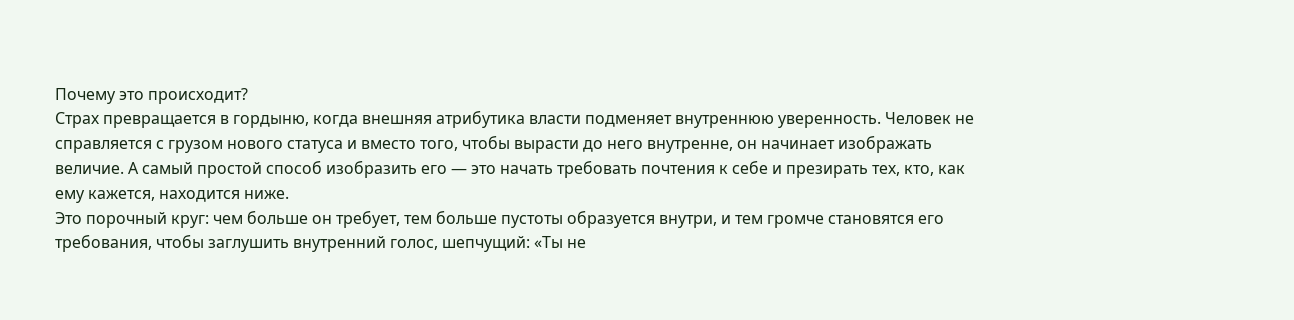Почему это происходит?
Страх превращается в гордыню, когда внешняя атрибутика власти подменяет внутреннюю уверенность. Человек не справляется с грузом нового статуса и вместо того, чтобы вырасти до него внутренне, он начинает изображать величие. А самый простой способ изобразить его — это начать требовать почтения к себе и презирать тех, кто, как ему кажется, находится ниже.
Это порочный круг: чем больше он требует, тем больше пустоты образуется внутри, и тем громче становятся его требования, чтобы заглушить внутренний голос, шепчущий: «Ты не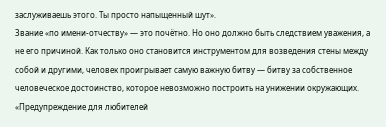заслуживаешь этого. Ты просто напыщенный шут».
Звание «по имени-отчеству» — это почётно. Но оно должно быть следствием уважения, а не его причиной. Как только оно становится инструментом для возведения стены между собой и другими, человек проигрывает самую важную битву — битву за собственное человеческое достоинство, которое невозможно построить на унижении окружающих.
«Предупреждение для любителей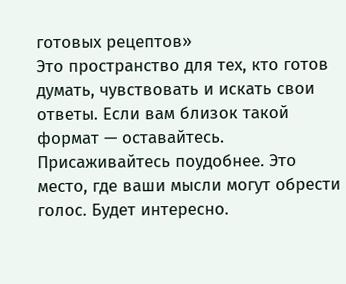готовых рецептов»
Это пространство для тех, кто готов думать, чувствовать и искать свои ответы. Если вам близок такой формат — оставайтесь. Присаживайтесь поудобнее. Это место, где ваши мысли могут обрести голос. Будет интересно.